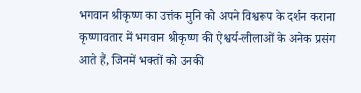भगवान श्रीकृष्ण का उत्तंक मुनि को अपने विश्वरूप के दर्शन कराना
कृष्णावतार में भगवान श्रीकृष्ण की ऐश्वर्य-लीलाओं के अनेक प्रसंग आते हैं, जिनमें भक्तों को उनकी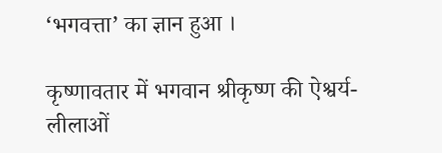‘भगवत्ता’ का ज्ञान हुआ ।

कृष्णावतार में भगवान श्रीकृष्ण की ऐश्वर्य-लीलाओं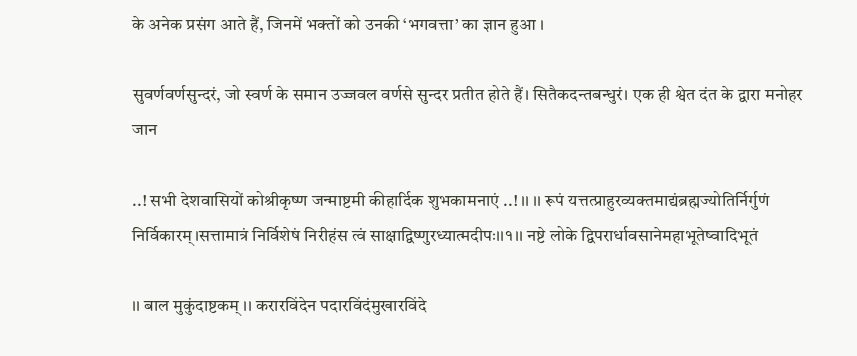के अनेक प्रसंग आते हैं, जिनमें भक्तों को उनकी ‘भगवत्ता’ का ज्ञान हुआ ।

सुवर्णवर्णसुन्दरं, जो स्वर्ण के समान उज्जवल वर्णसे सुन्दर प्रतीत होते हैं। सितैकदन्तबन्धुरं। एक ही श्वेत दंत के द्वारा मनोहर जान

..! सभी देशवासियों कोश्रीकृष्ण जन्माष्टमी कीहार्दिक शुभकामनाएं ..! ।। ।। रूपं यत्तत्प्राहुरव्यक्तमाद्यंब्रह्मज्योतिर्निर्गुणं निर्विकारम्।सत्तामात्रं निर्विशेषं निरीहंस त्वं साक्षाद्विष्णुरध्यात्मदीपः।।१।। नष्टे लोके द्विपरार्धावसानेमहाभूतेष्वादिभूतं

।। बाल मुकुंदाष्टकम् ।। करारविंदेन पदारविंदंमुखारविंदे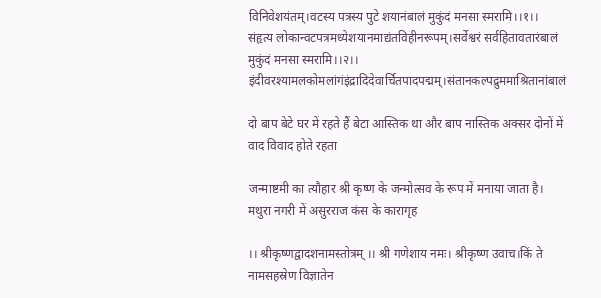विनिवेशयंतम्।वटस्य पत्रस्य पुटे शयानंबालं मुकुंदं मनसा स्मरामि।।१।। संहृत्य लोकान्वटपत्रमध्येशयानमाद्यंतविहीनरूपम्।सर्वेश्वरं सर्वहितावतारंबालं मुकुंदं मनसा स्मरामि।।२।। इंदीवरश्यामलकोमलांगंइंद्रादिदेवार्चितपादपद्मम्।संतानकल्पद्रुममाश्रितानांबालं

दो बाप बेटे घर में रहते हैं बेटा आस्तिक था और बाप नास्तिक अक्सर दोनों में वाद विवाद होते रहता

जन्माष्टमी का त्यौहार श्री कृष्ण के जन्मोत्सव के रूप में मनाया जाता है। मथुरा नगरी में असुरराज कंस के कारागृह

।। श्रीकृष्णद्वादशनामस्तोत्रम् ।। श्री गणेशाय नमः। श्रीकृष्ण उवाच।किं ते नामसहस्रेण विज्ञातेन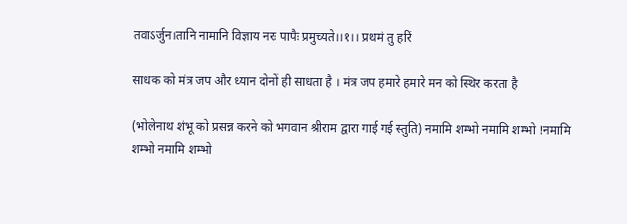तवाऽर्जुन।तानि नामानि विज्ञाय नरः पापैः प्रमुच्यते।।१।। प्रथमं तु हरिं

साधक को मंत्र जप और ध्यान दोनों ही साधता है । मंत्र जप हमारे हमारे मन को स्थिर करता है

(भोलेनाथ शंभू को प्रसन्न करने को भगवान श्रीराम द्वारा गाई गई स्तुति) नमामि शम्भो नमामि शम्भो !नमामि शम्भो नमामि शम्भो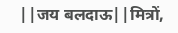||जय बलदाऊ||मित्रों,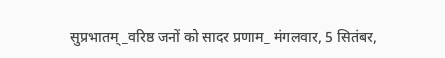सुप्रभातम्_वरिष्ठ जनों को सादर प्रणाम_ मंगलवार, 5 सितंबर,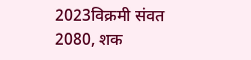2023विक्रमी संवत 2080, शक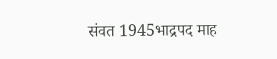संवत 1945भाद्रपद माह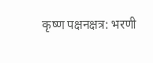कृष्ण पक्षनक्षत्र: भरणी